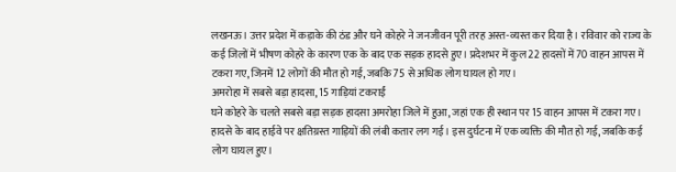लखनऊ। उत्तर प्रदेश में कड़ाके की ठंड और घने कोहरे ने जनजीवन पूरी तरह अस्त-व्यस्त कर दिया है। रविवार को राज्य के कई जिलों में भीषण कोहरे के कारण एक के बाद एक सड़क हादसे हुए। प्रदेशभर में कुल 22 हादसों में 70 वाहन आपस में टकरा गए, जिनमें 12 लोगों की मौत हो गई, जबकि 75 से अधिक लोग घायल हो गए।
अमरोहा में सबसे बड़ा हादसा, 15 गाड़ियां टकराईं
घने कोहरे के चलते सबसे बड़ा सड़क हादसा अमरोहा जिले में हुआ, जहां एक ही स्थान पर 15 वाहन आपस में टकरा गए। हादसे के बाद हाईवे पर क्षतिग्रस्त गाड़ियों की लंबी कतार लग गई। इस दुर्घटना में एक व्यक्ति की मौत हो गई, जबकि कई लोग घायल हुए।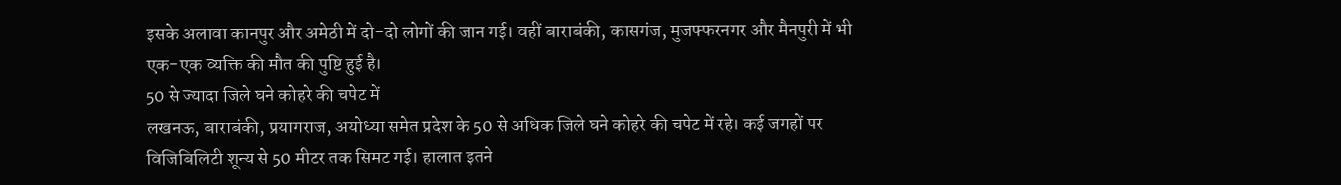इसके अलावा कानपुर और अमेठी में दो-दो लोगों की जान गई। वहीं बाराबंकी, कासगंज, मुजफ्फरनगर और मैनपुरी में भी एक-एक व्यक्ति की मौत की पुष्टि हुई है।
50 से ज्यादा जिले घने कोहरे की चपेट में
लखनऊ, बाराबंकी, प्रयागराज, अयोध्या समेत प्रदेश के 50 से अधिक जिले घने कोहरे की चपेट में रहे। कई जगहों पर विजिबिलिटी शून्य से 50 मीटर तक सिमट गई। हालात इतने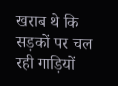खराब थे कि सड़कों पर चल रही गाड़ियों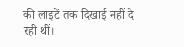की लाइटें तक दिखाई नहीं दे रही थीं।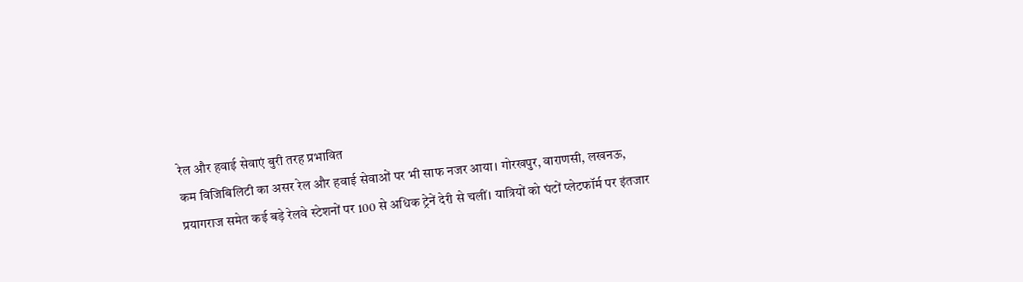रेल और हवाई सेवाएं बुरी तरह प्रभावित
कम विजिबिलिटी का असर रेल और हवाई सेवाओं पर भी साफ नजर आया। गोरखपुर, वाराणसी, लखनऊ, प्रयागराज समेत कई बड़े रेलवे स्टेशनों पर 100 से अधिक ट्रेनें देरी से चलीं। यात्रियों को घंटों प्लेटफॉर्म पर इंतजार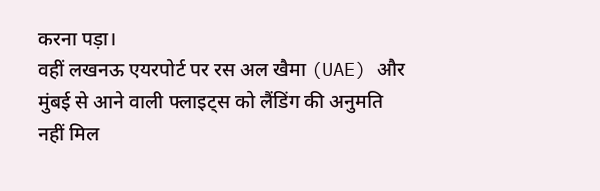करना पड़ा।
वहीं लखनऊ एयरपोर्ट पर रस अल खैमा (UAE) और मुंबई से आने वाली फ्लाइट्स को लैंडिंग की अनुमति नहीं मिल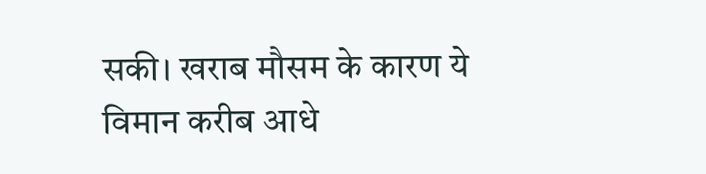सकी। खराब मौसम के कारण ये विमान करीब आधे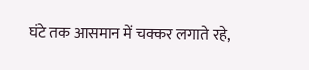घंटे तक आसमान में चक्कर लगाते रहे,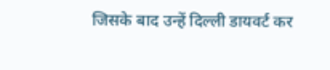जिसके बाद उन्हें दिल्ली डायवर्ट कर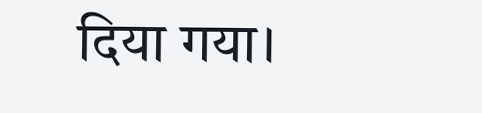दिया गया।